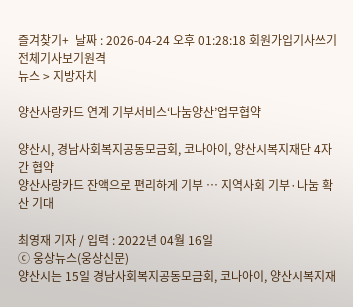즐겨찾기+  날짜 : 2026-04-24 오후 01:28:18 회원가입기사쓰기전체기사보기원격
뉴스 > 지방자치

양산사랑카드 연계 기부서비스‘나눔양산’업무협약

양산시, 경남사회복지공동모금회, 코나아이, 양산시복지재단 4자간 협약
양산사랑카드 잔액으로 편리하게 기부 … 지역사회 기부·나눔 확산 기대

최영재 기자 / 입력 : 2022년 04월 16일
ⓒ 웅상뉴스(웅상신문)
양산시는 15일 경남사회복지공동모금회, 코나아이, 양산시복지재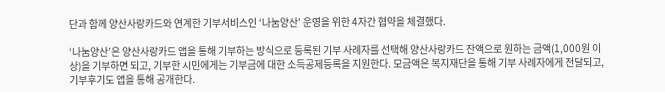단과 함께 양산사랑카드와 연계한 기부서비스인 ‘나눔양산’ 운영을 위한 4자간 협약을 체결했다.

‘나눔양산’은 양산사랑카드 앱을 통해 기부하는 방식으로 등록된 기부 사례자를 선택해 양산사랑카드 잔액으로 원하는 금액(1,000원 이상)을 기부하면 되고, 기부한 시민에게는 기부금에 대한 소득공제등록을 지원한다. 모금액은 복지재단을 통해 기부 사례자에게 전달되고, 기부후기도 앱을 통해 공개한다.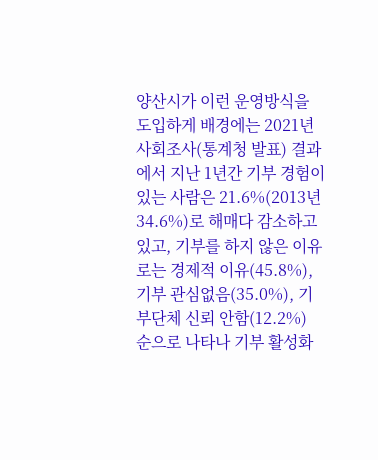양산시가 이런 운영방식을 도입하게 배경에는 2021년 사회조사(통계청 발표) 결과에서 지난 1년간 기부 경험이 있는 사람은 21.6%(2013년 34.6%)로 해매다 감소하고 있고, 기부를 하지 않은 이유로는 경제적 이유(45.8%), 기부 관심없음(35.0%), 기부단체 신뢰 안함(12.2%) 순으로 나타나 기부 활성화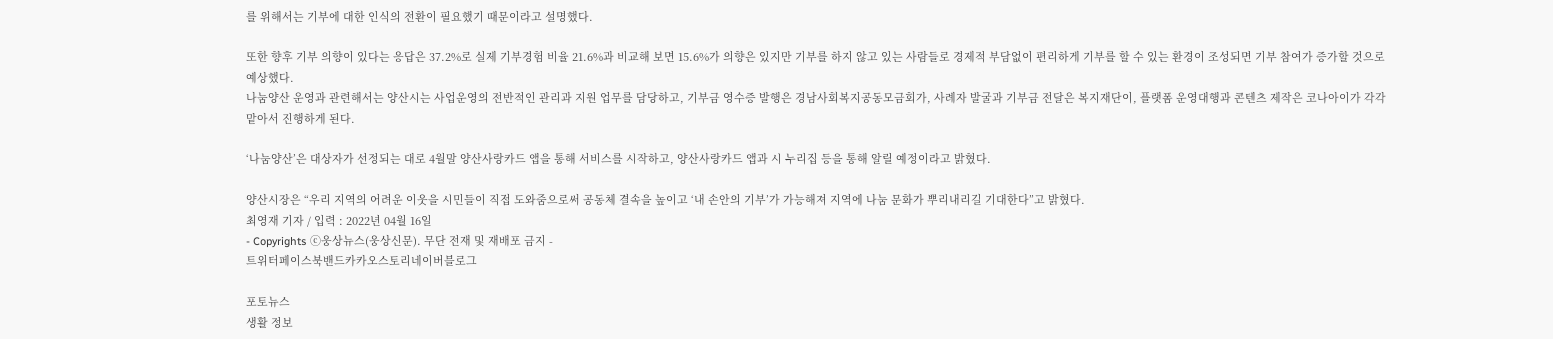를 위해서는 기부에 대한 인식의 전환이 필요했기 때문이라고 설명했다.

또한 향후 기부 의향이 있다는 응답은 37.2%로 실제 기부경험 비율 21.6%과 비교해 보면 15.6%가 의향은 있지만 기부를 하지 않고 있는 사람들로 경제적 부담없이 편리하게 기부를 할 수 있는 환경이 조성되면 기부 참여가 증가할 것으로 예상했다.
나눔양산 운영과 관련해서는 양산시는 사업운영의 전반적인 관리과 지원 업무를 담당하고, 기부금 영수증 발행은 경남사회복지공동모금회가, 사례자 발굴과 기부금 전달은 복지재단이, 플랫폼 운영대행과 콘텐츠 제작은 코나아이가 각각 맡아서 진행하게 된다.

‘나눔양산’은 대상자가 선정되는 대로 4월말 양산사랑카드 앱을 통해 서비스를 시작하고, 양산사랑카드 앱과 시 누리집 등을 통해 알릴 예정이라고 밝혔다.

양산시장은 “우리 지역의 어려운 이웃을 시민들이 직접 도와줌으로써 공동체 결속을 높이고 ‘내 손안의 기부’가 가능해져 지역에 나눔 문화가 뿌리내리길 기대한다”고 밝혔다.
최영재 기자 / 입력 : 2022년 04월 16일
- Copyrights ⓒ웅상뉴스(웅상신문). 무단 전재 및 재배포 금지 -
트위터페이스북밴드카카오스토리네이버블로그

포토뉴스
생활 정보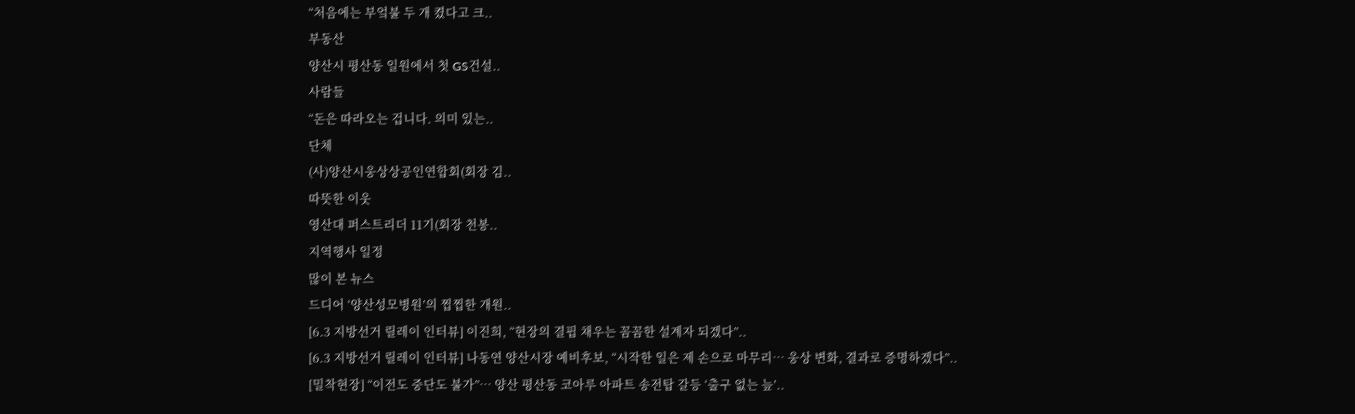“처음에는 부엌불 두 개 켰다고 크..
부동산
양산시 평산동 일원에서 첫 GS건설..
사람들
“돈은 따라오는 겁니다. 의미 있는..
단체
(사)양산시웅상상공인연합회(회장 김..
따뜻한 이웃
영산대 퍼스트리더 11기(회장 천봉..
지역행사 일정
많이 본 뉴스
드디어 ‘양산성모병원’의 찝찝한 개원..
[6.3 지방선거 릴레이 인터뷰] 이진희, “현장의 결핍 채우는 꼼꼼한 설계자 되겠다”..
[6.3 지방선거 릴레이 인터뷰] 나동연 양산시장 예비후보, “시작한 일은 제 손으로 마무리… 웅상 변화, 결과로 증명하겠다”..
[밀착현장] “이전도 중단도 불가”… 양산 평산동 코아루 아파트 송전탑 갈등 ‘출구 없는 늪’..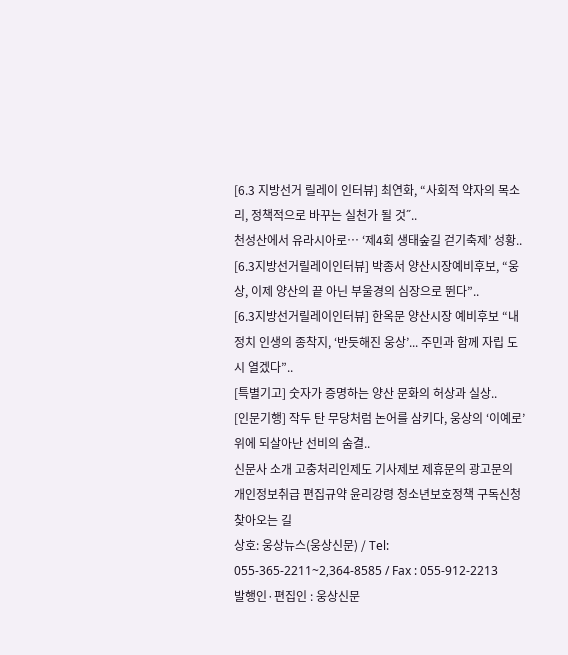[6.3 지방선거 릴레이 인터뷰] 최연화, “사회적 약자의 목소리, 정책적으로 바꾸는 실천가 될 것˝..
천성산에서 유라시아로… ‘제4회 생태숲길 걷기축제’ 성황..
[6.3지방선거릴레이인터뷰] 박종서 양산시장예비후보, “웅상, 이제 양산의 끝 아닌 부울경의 심장으로 뛴다”..
[6.3지방선거릴레이인터뷰] 한옥문 양산시장 예비후보 “내 정치 인생의 종착지, ‘반듯해진 웅상’... 주민과 함께 자립 도시 열겠다”..
[특별기고] 숫자가 증명하는 양산 문화의 허상과 실상..
[인문기행] 작두 탄 무당처럼 논어를 삼키다, 웅상의 ‘이예로’ 위에 되살아난 선비의 숨결..
신문사 소개 고충처리인제도 기사제보 제휴문의 광고문의 개인정보취급 편집규약 윤리강령 청소년보호정책 구독신청 찾아오는 길
상호: 웅상뉴스(웅상신문) / Tel: 055-365-2211~2,364-8585 / Fax : 055-912-2213
발행인·편집인 : 웅상신문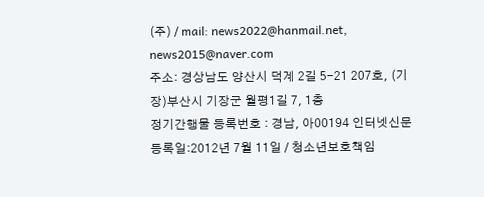(주) / mail: news2022@hanmail.net, news2015@naver.com
주소: 경상남도 양산시 덕계 2길 5-21 207호, (기장)부산시 기장군 월평1길 7, 1층
정기간행물 등록번호 : 경남, 아00194 인터넷신문 등록일:2012년 7월 11일 / 청소년보호책임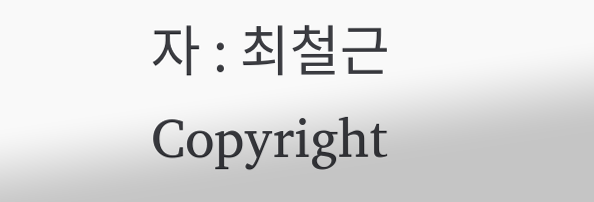자 : 최철근
Copyright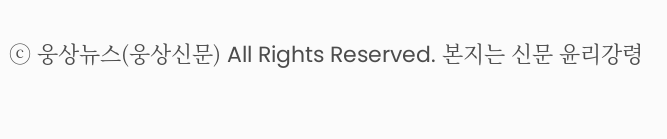ⓒ 웅상뉴스(웅상신문) All Rights Reserved. 본지는 신문 윤리강령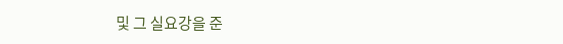및 그 실요강을 준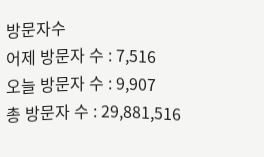방문자수
어제 방문자 수 : 7,516
오늘 방문자 수 : 9,907
총 방문자 수 : 29,881,516